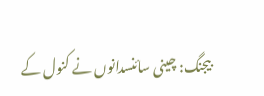بیجنگ: چینی سائنسدانوں نے کنول کے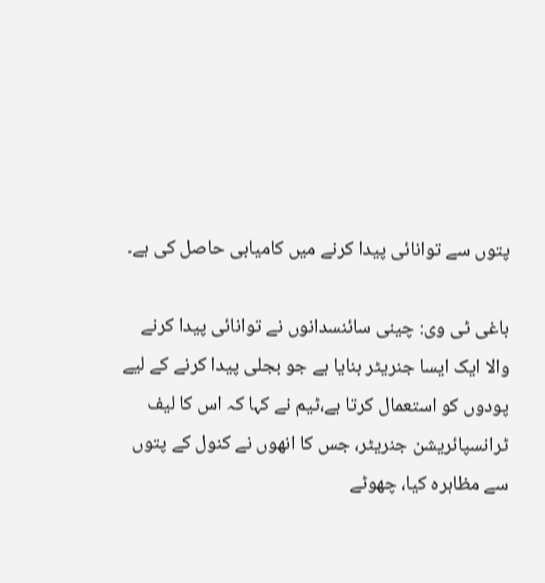پتوں سے توانائی پیدا کرنے میں کامیابی حاصل کی ہے۔

باغی ٹی وی: چینی سائنسدانوں نے توانائی پیدا کرنے والا ایک ایسا جنریٹر بنایا ہے جو بجلی پیدا کرنے کے لیے پودوں کو استعمال کرتا ہے،ٹیم نے کہا کہ اس کا لیف ٹرانسپائریشن جنریٹر، جس کا انھوں نے کنول کے پتوں سے مظاہرہ کیا، چھوٹے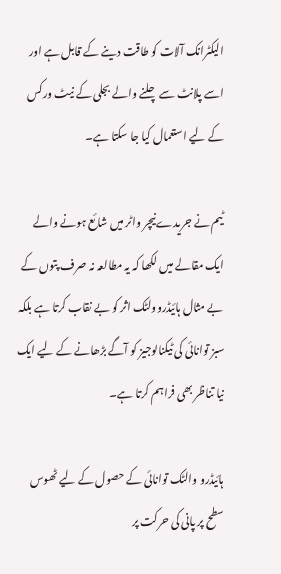الیکٹرانک آلات کو طاقت دینے کے قابل ہے اور اسے پلانٹ سے چلنے والے بجلی کے نیٹ ورکس کے لیے استعمال کیا جا سکتا ہے۔

ٹیم نے جریدے نیچر واٹر میں شائع ہونے والے ایک مقالے میں لکھا کہ یہ مطالعہ نہ صرف پتوں کے بے مثال ہائیڈروولٹک اثر کو بے نقاب کرتا ہے بلکہ سبز توانائی کی ٹیکنالوجیز کو آگے بڑھانے کے لیے ایک نیا تناظر بھی فراہم کرتا ہے۔

ہائیڈرو والٹک توانائی کے حصول کے لیے ٹھوس سطح پر پانی کی حرکت پر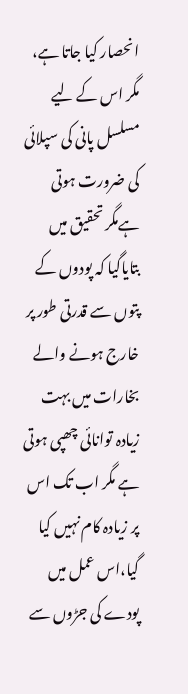انحصار کیا جاتا ہے، مگر اس کے لیے مسلسل پانی کی سپلائی کی ضرورت ہوتی ہےمگر تحقیق میں بتایاگیا کہ پودوں کے پتوں سے قدرتی طور پر خارج ہونے والے بخارات میں بہت زیادہ توانائی چھپی ہوتی ہے مگر اب تک اس پر زیادہ کام نہیں کیا گیا،اس عمل میں پودے کی جڑوں سے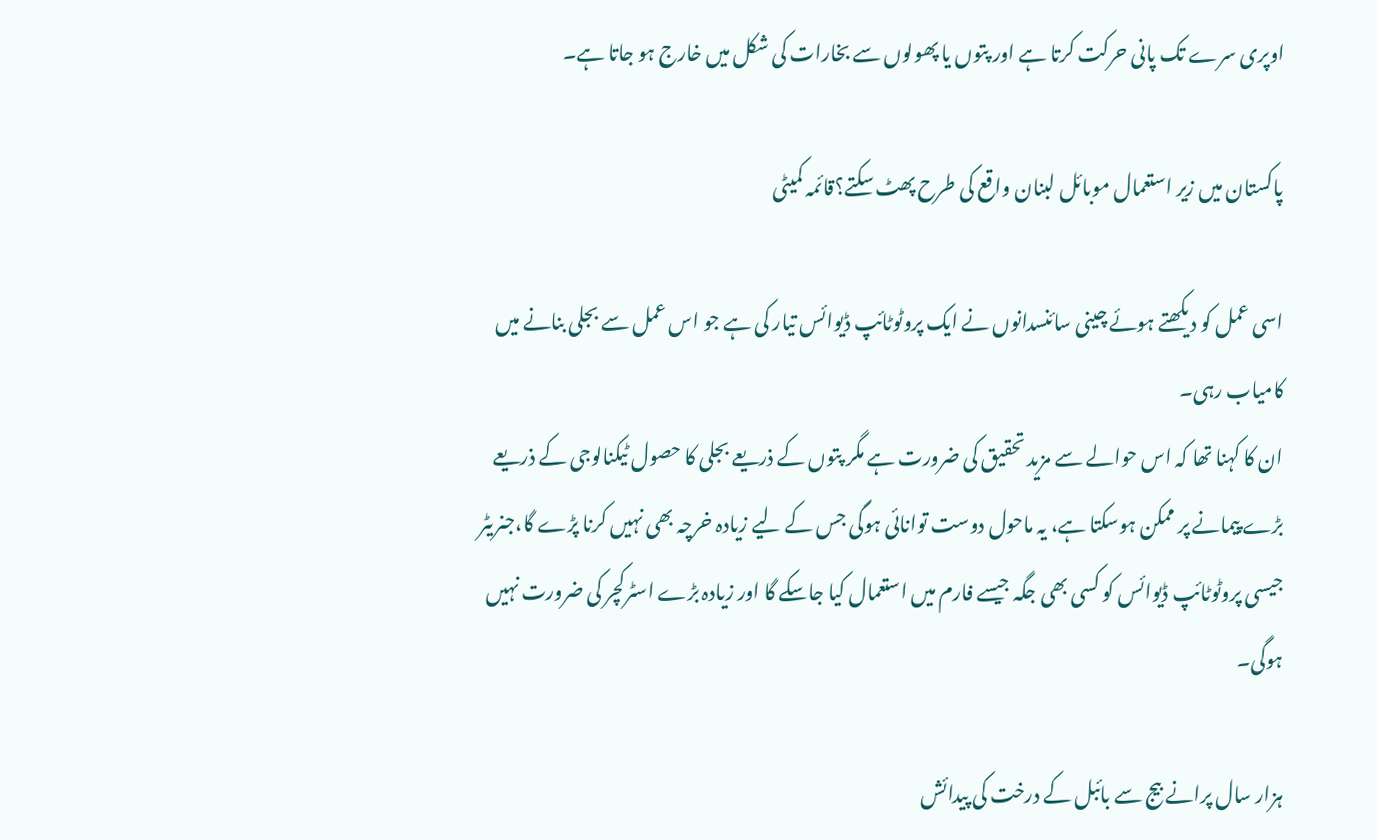اوپری سرے تک پانی حرکت کرتا ہے اور پتوں یا پھولوں سے بخارات کی شکل میں خارج ہو جاتا ہے۔

پاکستان میں زیر استعمال موبائل لبنان واقع کی طرح پھٹ سکتے؟قائمہ کمیٹی

اسی عمل کو دیکھتے ہوئے چینی سائنسدانوں نے ایک پروٹوٹائپ ڈیوائس تیار کی ہے جو اس عمل سے بجلی بنانے میں کامیاب رہی۔
ان کا کہنا تھا کہ اس حوالے سے مزید تحقیق کی ضرورت ہے مگر پتوں کے ذریعے بجلی کا حصول ٹیکنالوجی کے ذریعے بڑے پیمانے پر ممکن ہوسکتا ہے، یہ ماحول دوست توانائی ہوگی جس کے لیے زیادہ خرچہ بھی نہیں کرنا پڑے گا،جنریٹر جیسی پروٹوٹائپ ڈیوائس کو کسی بھی جگہ جیسے فارم میں استعمال کیا جاسکے گا اور زیادہ بڑے اسٹرکچر کی ضرورت نہیں ہوگی۔

ہزار سال پرانے بیج سے بائبل کے درخت کی پیدائش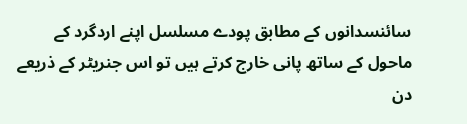سائنسدانوں کے مطابق پودے مسلسل اپنے اردگرد کے ماحول کے ساتھ پانی خارج کرتے ہیں تو اس جنریٹر کے ذریعے دن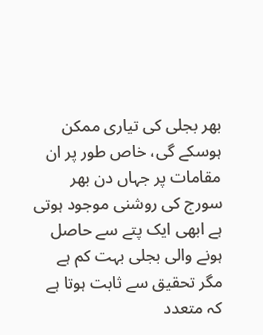بھر بجلی کی تیاری ممکن ہوسکے گی، خاص طور پر ان مقامات پر جہاں دن بھر سورج کی روشنی موجود ہوتی ہے ابھی ایک پتے سے حاصل ہونے والی بجلی بہت کم ہے مگر تحقیق سے ثابت ہوتا ہے کہ متعدد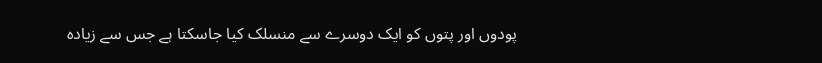پودوں اور پتوں کو ایک دوسرے سے منسلک کیا جاسکتا ہے جس سے زیادہ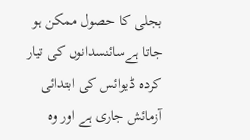بجلی کا حصول ممکن ہو جاتا ہےسائنسدانوں کی تیار کردہ ڈیوائس کی ابتدائی آزمائش جاری ہے اور وہ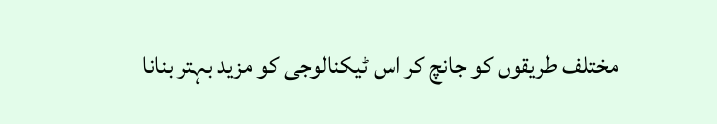مختلف طریقوں کو جانچ کر اس ٹیکنالوجی کو مزید بہتر بنانا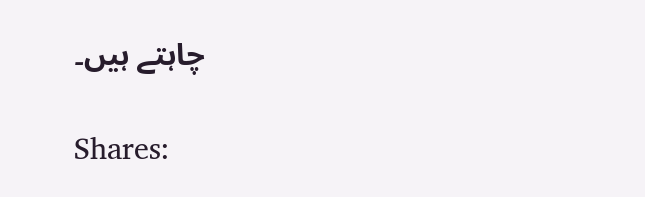چاہتے ہیں۔

Shares: